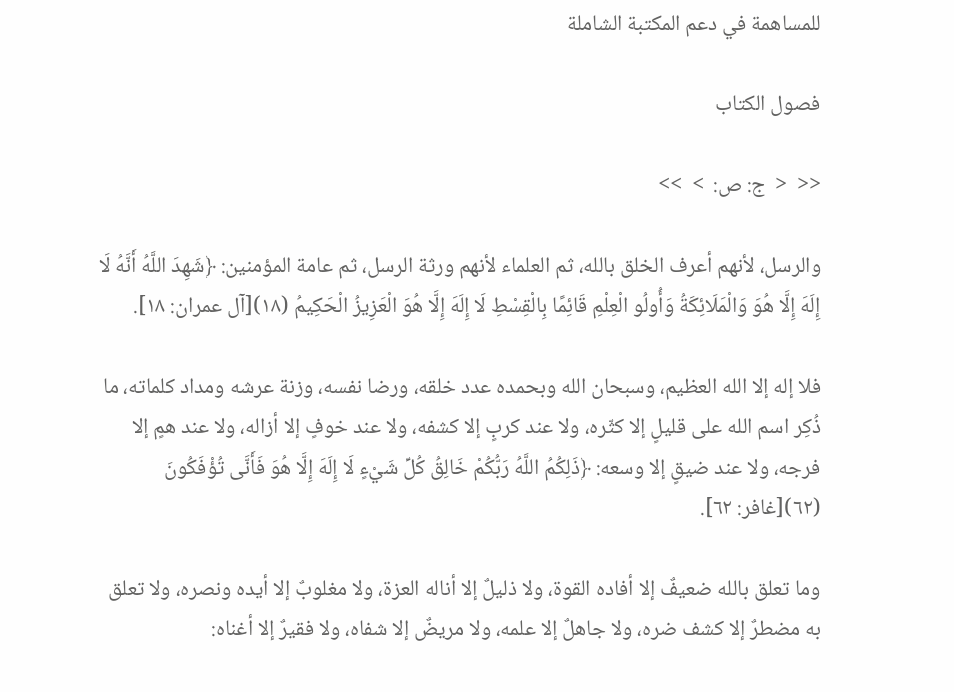للمساهمة في دعم المكتبة الشاملة

فصول الكتاب

<<  <  ج: ص:  >  >>

والرسل، لأنهم أعرف الخلق بالله، ثم العلماء لأنهم ورثة الرسل، ثم عامة المؤمنين: ﴿شَهِدَ اللَّهُ أَنَّهُ لَا إِلَهَ إِلَّا هُوَ وَالْمَلَائِكَةُ وَأُولُو الْعِلْمِ قَائِمًا بِالْقِسْطِ لَا إِلَهَ إِلَّا هُوَ الْعَزِيزُ الْحَكِيمُ (١٨)[آل عمران: ١٨].

فلا إله إلا الله العظيم، وسبحان الله وبحمده عدد خلقه، ورضا نفسه، وزنة عرشه ومداد كلماته، ما ذُكِر اسم الله على قليلٍ إلا كثّره، ولا عند كربٍ إلا كشفه، ولا عند خوفٍ إلا أزاله، ولا عند همٍ إلا فرجه، ولا عند ضيقٍ إلا وسعه: ﴿ذَلِكُمُ اللَّهُ رَبُّكُمْ خَالِقُ كُلِّ شَيْءٍ لَا إِلَهَ إِلَّا هُوَ فَأَنَّى تُؤْفَكُونَ (٦٢)[غافر: ٦٢].

وما تعلق بالله ضعيفٌ إلا أفاده القوة، ولا ذليلٌ إلا أناله العزة، ولا مغلوبٌ إلا أيده ونصره، ولا تعلق به مضطرٌ إلا كشف ضره، ولا جاهلٌ إلا علمه، ولا مريضٌ إلا شفاه، ولا فقيرٌ إلا أغناه: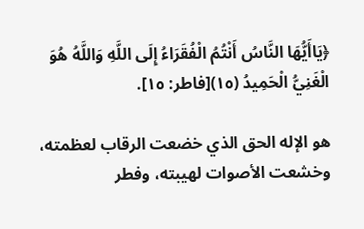﴿يَاأَيُّهَا النَّاسُ أَنْتُمُ الْفُقَرَاءُ إِلَى اللَّهِ وَاللَّهُ هُوَ الْغَنِيُّ الْحَمِيدُ (١٥)[فاطر: ١٥].

هو الإله الحق الذي خضعت الرقاب لعظمته، وخشعت الأصوات لهيبته، وفطر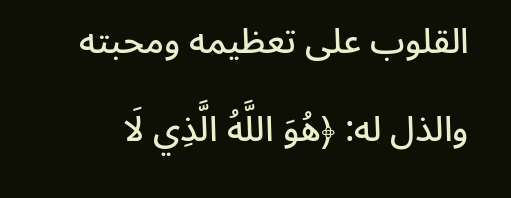القلوب على تعظيمه ومحبته والذل له: ﴿هُوَ اللَّهُ الَّذِي لَا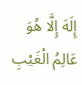إِلَهَ إِلَّا هُوَ عَالِمُ الْغَيْبِ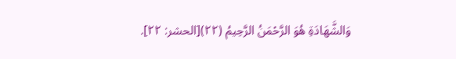وَالشَّهَادَةِ هُوَ الرَّحْمَنُ الرَّحِيمُ (٢٢)[الحشر: ٢٢].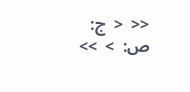<<  <  ج: ص:  >  >>